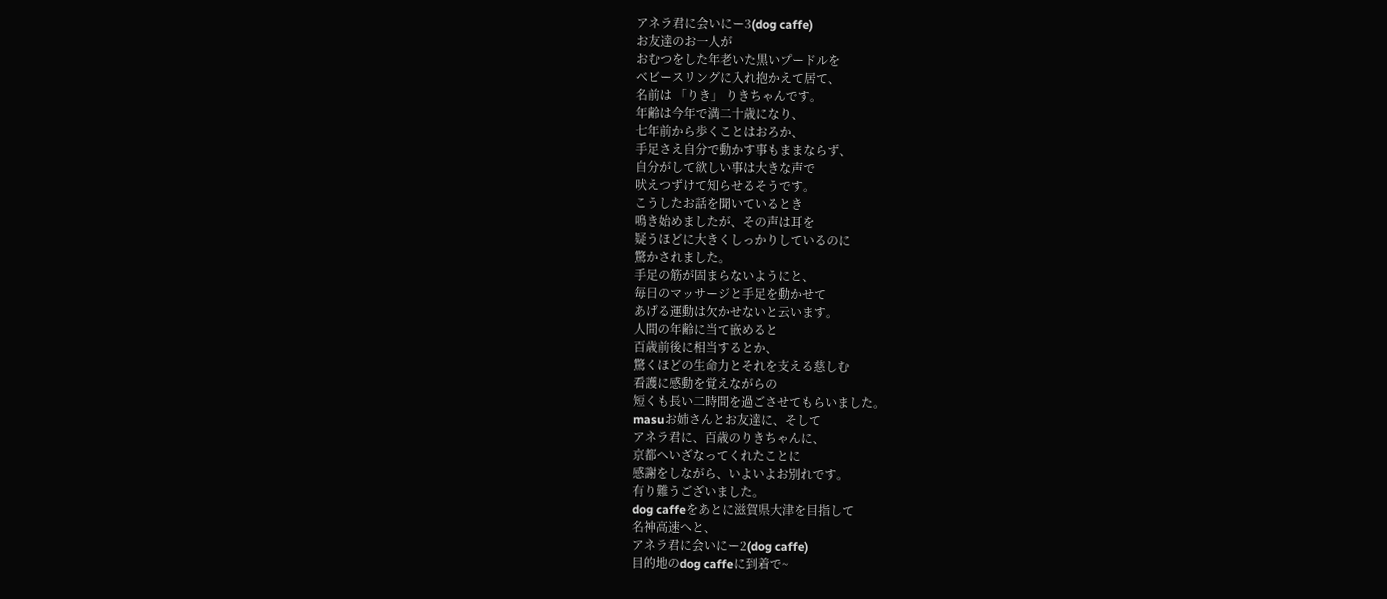アネラ君に会いにー3(dog caffe)
お友達のお一人が
おむつをした年老いた黒いプードルを
ベビースリングに入れ抱かえて居て、
名前は 「りき」 りきちゃんです。
年齢は今年で満二十歳になり、
七年前から歩くことはおろか、
手足さえ自分で動かす事もままならず、
自分がして欲しい事は大きな声で
吠えつずけて知らせるそうです。
こうしたお話を聞いているとき
鳴き始めましたが、その声は耳を
疑うほどに大きくしっかりしているのに
驚かされました。
手足の筋が固まらないようにと、
毎日のマッサージと手足を動かせて
あげる運動は欠かせないと云います。
人間の年齢に当て嵌めると
百歳前後に相当するとか、
驚くほどの生命力とそれを支える慈しむ
看護に感動を覚えながらの
短くも長い二時間を過ごさせてもらいました。
masuお姉さんとお友達に、そして
アネラ君に、百歳のりきちゃんに、
京都へいざなってくれたことに
感謝をしながら、いよいよお別れです。
有り難うございました。
dog caffeをあとに滋賀県大津を目指して
名神高速へと、
アネラ君に会いにー2(dog caffe)
目的地のdog caffeに到着で~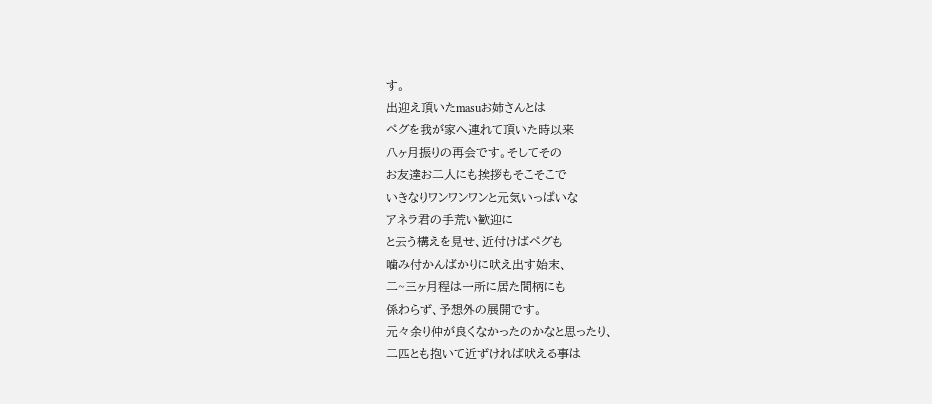す。
出迎え頂いたmasuお姉さんとは
ペグを我が家へ連れて頂いた時以来
八ヶ月振りの再会です。そしてその
お友達お二人にも挨拶もそこそこで
いきなりワンワンワンと元気いっぱいな
アネラ君の手荒い歓迎に
と云う構えを見せ、近付けばペグも
噛み付かんばかりに吠え出す始末、
二~三ヶ月程は一所に居た間柄にも
係わらず、予想外の展開です。
元々余り仲が良くなかったのかなと思ったり、
二匹とも抱いて近ずければ吠える事は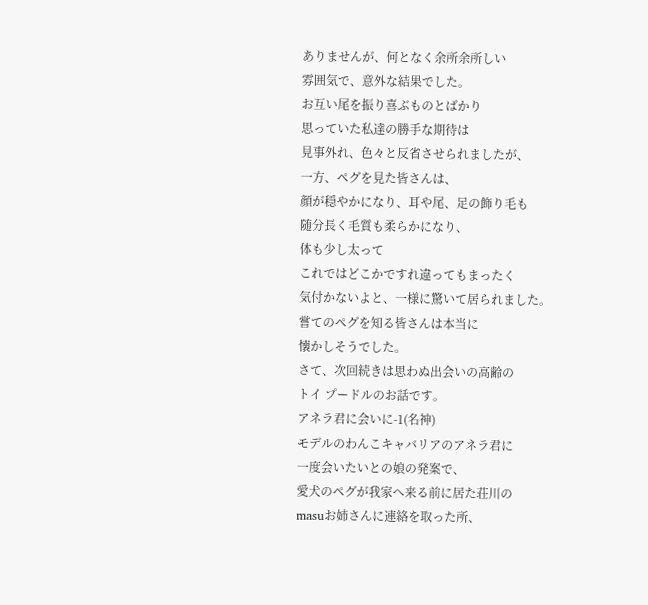ありませんが、何となく余所余所しい
雰囲気で、意外な結果でした。
お互い尾を振り喜ぶものとばかり
思っていた私達の勝手な期待は
見事外れ、色々と反省させられましたが、
一方、ペグを見た皆さんは、
顔が穏やかになり、耳や尾、足の飾り毛も
随分長く毛質も柔らかになり、
体も少し太って
これではどこかですれ違ってもまったく
気付かないよと、一様に驚いて居られました。
嘗てのペグを知る皆さんは本当に
懐かしそうでした。
さて、次回続きは思わぬ出会いの高齢の
トイ プードルのお話です。
アネラ君に会いに-1(名神)
モデルのわんこキャバリアのアネラ君に
一度会いたいとの娘の発案で、
愛犬のペグが我家へ来る前に居た荘川の
masuお姉さんに連絡を取った所、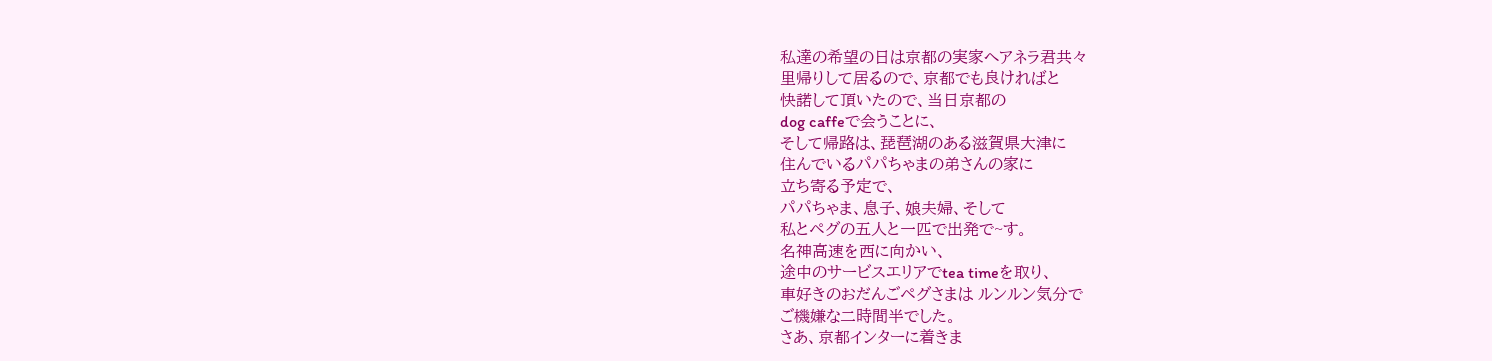私達の希望の日は京都の実家へアネラ君共々
里帰りして居るので、京都でも良ければと
快諾して頂いたので、当日京都の
dog caffeで会うことに、
そして帰路は、琵琶湖のある滋賀県大津に
住んでいるパパちゃまの弟さんの家に
立ち寄る予定で、
パパちゃま、息子、娘夫婦、そして
私とペグの五人と一匹で出発で~す。
名神高速を西に向かい、
途中のサービスエリアでtea timeを取り、
車好きのおだんごペグさまは ルンルン気分で
ご機嫌な二時間半でした。
さあ、京都インターに着きま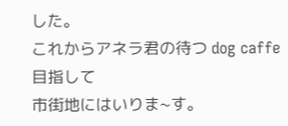した。
これからアネラ君の待つ dog caffe目指して
市街地にはいりま~す。